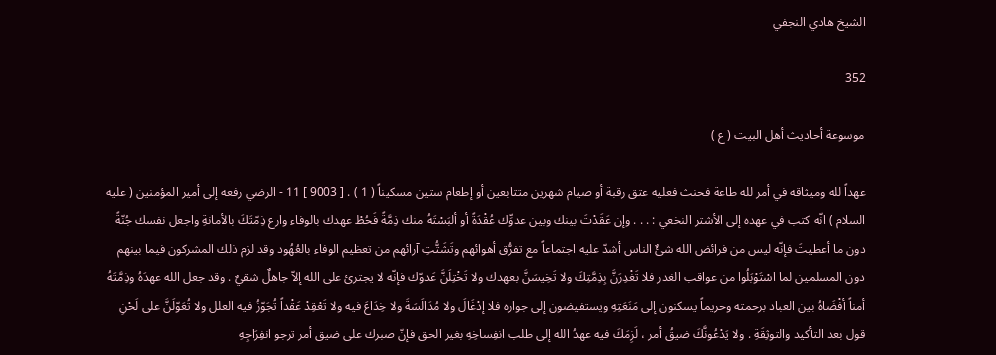الشيخ هادي النجفي

352

موسوعة أحاديث أهل البيت ( ع )

عهداً لله وميثاقه في أمر لله طاعة فحنث فعليه عتق رقبة أو صيام شهرين متتابعين أو إطعام ستين مسكيناً ( 1 ) . [ 9003 ] 11 - الرضي رفعه إلى أمير المؤمنين ( عليه السلام ) انّه كتب في عهده إلى الأشتر النخعي : . . . وإن عَقَدْتَ بينك وبين عدوِّك عُقْدَةً أو ألبَسْتَهُ منك ذِمَّةً فَحُطْ عهدك بالوفاء وارع ذِمّتَكَ بالأمانةِ واجعل نفسك جُنّةً دون ما أعطيتَ فإنّه ليس من فرائض الله شئٌ الناس أشدّ عليه اجتماعاً مع تفرُّق أهوائهم وتَشَتُّتِ آرائهم من تعظيم الوفاء بالعُهُود وقد لزم ذلك المشركون فيما بينهم دون المسلمين لما اسْتَوْبَلُوا من عواقب الغدر فلا تَغْدِرَنَّ بِذِمَّتِكَ ولا تَخِيسَنَّ بعهدك ولا تَخْتِلَنَّ عَدوّك فإنّه لا يجترئ على الله إلاّ جاهلٌ شقيٌ . وقد جعل الله عهدَهُ وذِمَّتَهُ أمناً أفْضَاهُ بين العباد برحمته وحريماً يسكنون إلى مَنَعَتِهِ ويستفيضون إلى جواره فلا إدْغَالَ ولا مُدَالَسَةَ ولا خِدَاعَ فيه ولا تَعْقِدْ عَقْداً تُجَوّزُ فيه العلل ولا تُعَوّلَنَّ على لَحْنِ قول بعد التأكيد والتوثِقَةِ . ولا يَدْعُونَّكَ ضيقُ أمر ، لَزِمَكَ فيه عهدُ الله إلى طلب انفِساخِهِ بغير الحق فإنّ صبرك على ضيق أمر ترجو انفِرَاجِهِ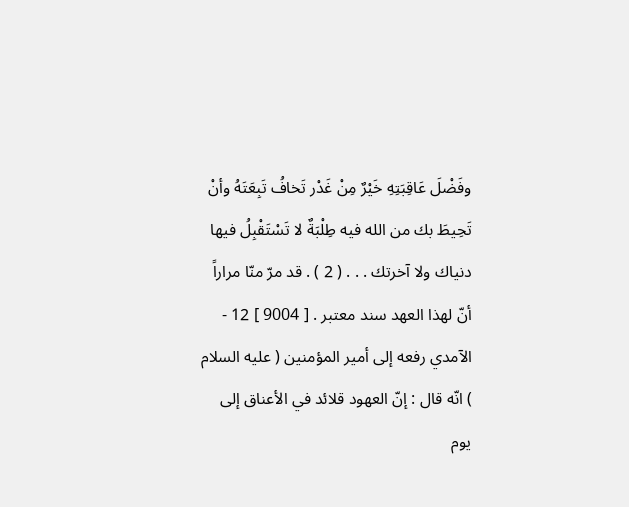وفَضْلَ عَاقِبَتِهِ خَيْرٌ مِنْ غَدْر تَخافُ تَبِعَتَهُ وأنْ تَحِيطَ بك من الله فيه طِلْبَةٌ لا تَسْتَقْبِلُ فيها دنياك ولا آخرتك . . . ( 2 ) . قد مرّ منّا مراراً أنّ لهذا العهد سند معتبر . [ 9004 ] 12 - الآمدي رفعه إلى أمير المؤمنين ( عليه السلام ) انّه قال : إنّ العهود قلائد في الأعناق إلى يوم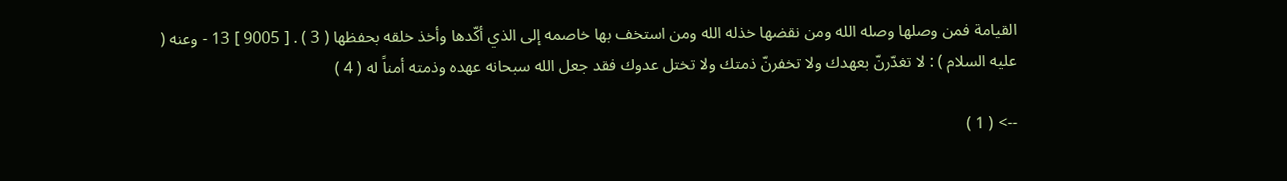القيامة فمن وصلها وصله الله ومن نقضها خذله الله ومن استخف بها خاصمه إلى الذي أكّدها وأخذ خلقه بحفظها ( 3 ) . [ 9005 ] 13 - وعنه ( عليه السلام ) : لا تغدّرنّ بعهدك ولا تخفرنّ ذمتك ولا تختل عدوك فقد جعل الله سبحانه عهده وذمته أمناً له ( 4 )

--> ( 1 )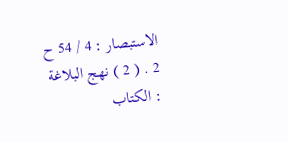الاستبصار : 4 / 54 ح 2 . ( 2 ) نهج البلاغة : الكتاب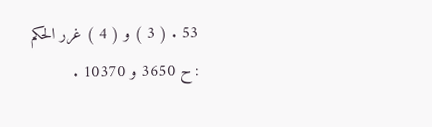53 . ( 3 ) و ( 4 ) غرر الحكم : ح 3650 و 10370 .